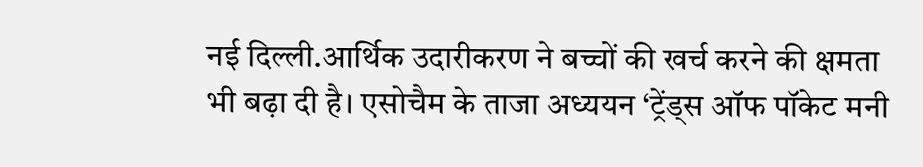नई दिल्ली.आर्थिक उदारीकरण ने बच्चों की खर्च करने की क्षमता भी बढ़ा दी है। एसोचैम के ताजा अध्ययन ‘ट्रेंड्स ऑफ पॉकेट मनी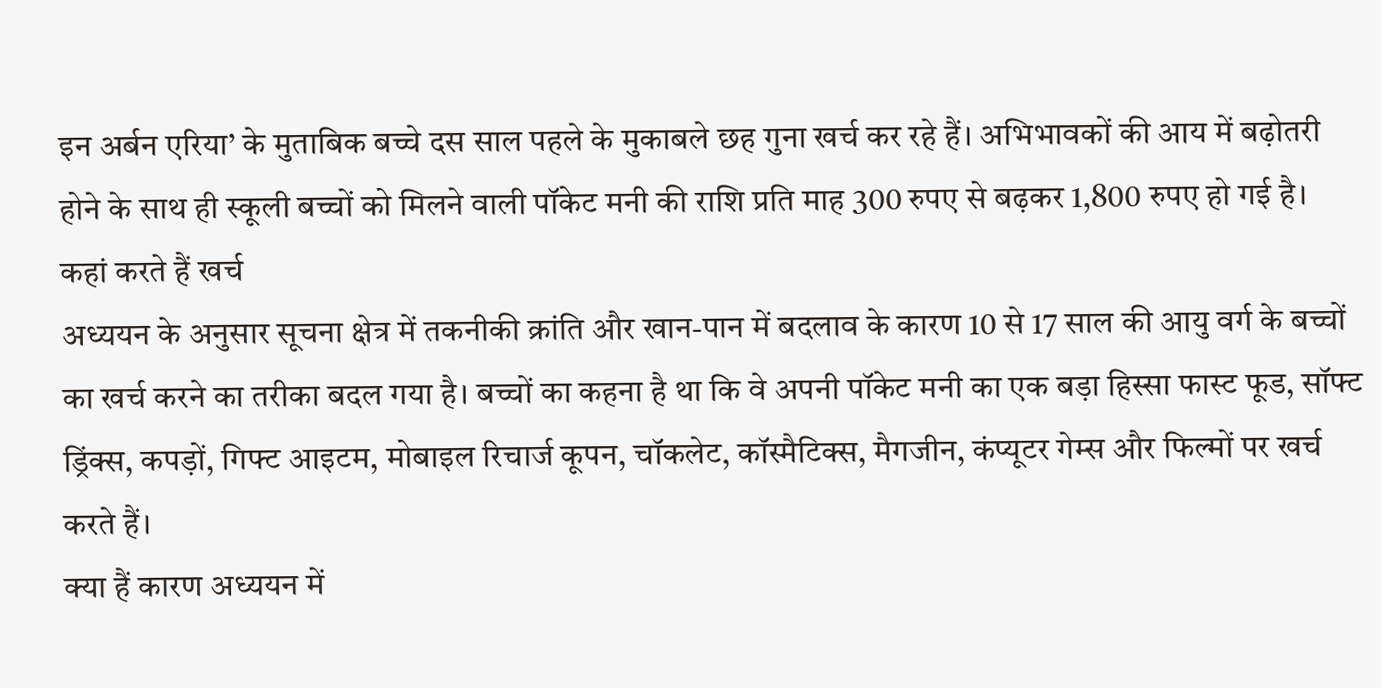इन अर्बन एरिया’ के मुताबिक बच्चे दस साल पहले के मुकाबले छह गुना खर्च कर रहे हैं। अभिभावकों की आय में बढ़ोतरी होने के साथ ही स्कूली बच्चों को मिलने वाली पॉकेट मनी की राशि प्रति माह 300 रुपए से बढ़कर 1,800 रुपए हो गई है।
कहां करते हैं खर्च
अध्ययन के अनुसार सूचना क्षेत्र में तकनीकी क्रांति और खान-पान में बदलाव के कारण 10 से 17 साल की आयु वर्ग के बच्चों का खर्च करने का तरीका बदल गया है। बच्चों का कहना है था कि वे अपनी पॉकेट मनी का एक बड़ा हिस्सा फास्ट फूड, सॉफ्ट ड्रिंक्स, कपड़ों, गिफ्ट आइटम, मोबाइल रिचार्ज कूपन, चॉकलेट, कॉस्मैटिक्स, मैगजीन, कंप्यूटर गेम्स और फिल्मों पर खर्च करते हैं।
क्या हैं कारण अध्ययन में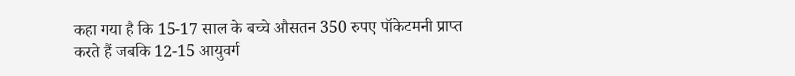कहा गया है कि 15-17 साल के बच्चे औसतन 350 रुपए पॉकेटमनी प्राप्त करते हैं जबकि 12-15 आयुवर्ग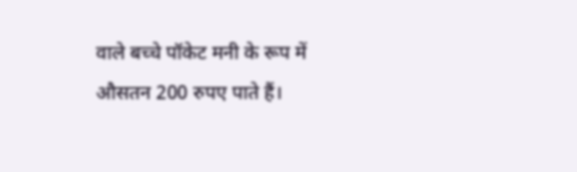वाले बच्चे पॉकेट मनी के रूप में औसतन 200 रुपए पाते हैं।